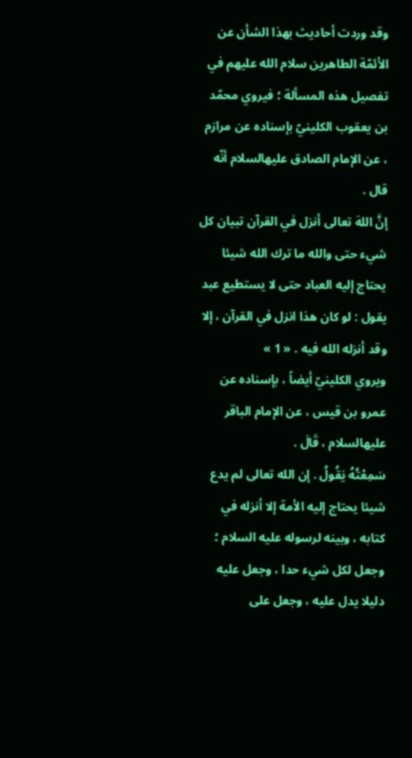وقد وردت أحاديث بهذا الشأن عن الأئمّة الطاهرين سلام الله عليهم في تفصيل هذه المسألة ؛ فيروي محمّد بن يعقوب الكلينيّ بإسناده عن مرازم ، عن الإمام الصادق عليهالسلام أنّه قال .
إنَّ اللهَ تعالى أنزل في القرآن تبيان كل شيء حتى والله ما ترك الله شيئا يحتاج إليه العباد حتى لا يستطيع عبد يقول : لو كان هذا انزل في القرآن ، إلا وقد أنزله الله فيه . « 1 »
ويروي الكلينيّ أيضاً ، بإسناده عن عمرو بن قيس ، عن الإمام الباقر عليهالسلام ، قَالَ .
سَمِعْتُهُ يَقُولُ . إن الله تعالى لم يدع شيئا يحتاج إليه الأمة إلا أنزله في كتابه ، وبينه لرسوله عليه السلام ؛ وجعل لكل شيء حدا ، وجعل عليه دليلا يدل عليه ، وجعل على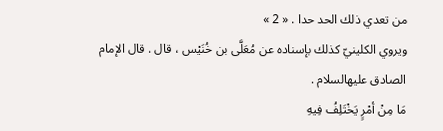من تعدي ذلك الحد حدا . « 2 »
ويروي الكلينيّ كذلك بإسناده عن مُعَلَّى بن خُنَيْس ، قال . قال الإمام الصادق عليهالسلام .
مَا مِنْ أمْرٍ يَخْتَلِفُ فِيهِ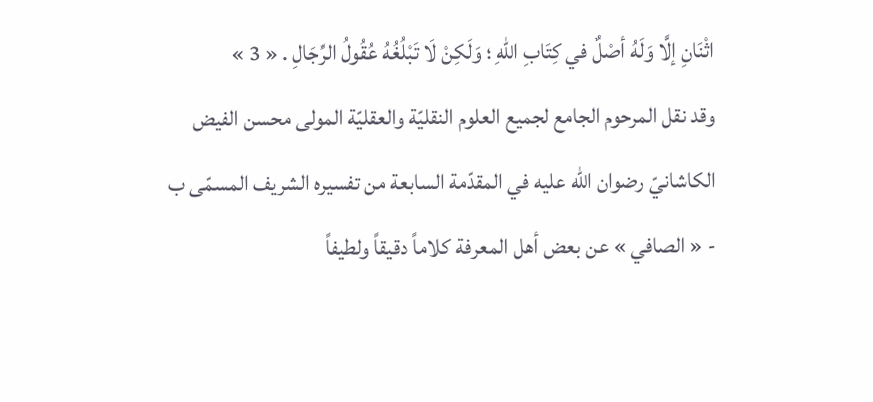اثْنَانِ إلَّا وَلَهُ أصْلٌ في كِتَابِ اللهِ ؛ وَلَكِنْ لَا تَبْلُغُهُ عُقُولُ الرِّجَالِ . « 3 »
وقد نقل المرحوم الجامع لجميع العلوم النقليّة والعقليّة المولى محسن الفيض الكاشانيّ رضوان الله عليه في المقدّمة السابعة من تفسيره الشريف المسمّى ب - « الصافي » عن بعض أهل المعرفة كلاماً دقيقاً ولطيفاً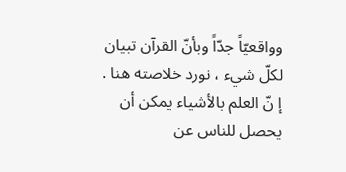وواقعيّاً جدّاً وبأنّ القرآن تبيان لكلّ شيء ، نورد خلاصته هنا .
إ نّ العلم بالأشياء يمكن أن يحصل للناس عن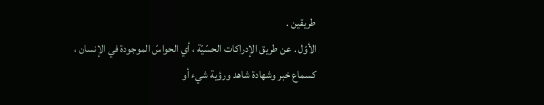طريقين .
الأوّل . عن طريق الإدراكات الحسّيّة ، أي الحواسّ الموجودة في الإنسان ، كسماع خبر وشهادة شاهد ورؤية شيء أو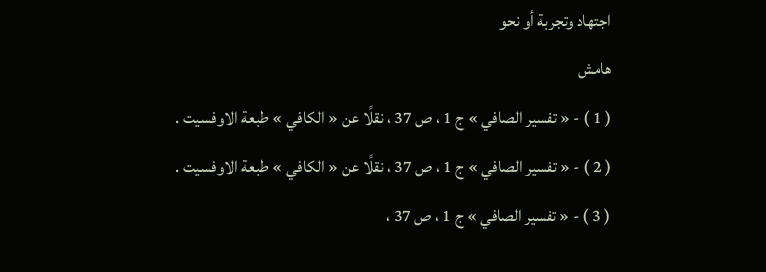اجتهاد وتجربة أو نحو
هامش
( 1 ) - « تفسير الصافي » ج 1 ، ص 37 ، نقلًا عن « الكافي » طبعة الاوفسيت .
( 2 ) - « تفسير الصافي » ج 1 ، ص 37 ، نقلًا عن « الكافي » طبعة الاوفسيت .
( 3 ) - « تفسير الصافي » ج 1 ، ص 37 ،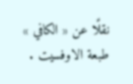نقلًا عن « الكافي » طبعة الاوفسيت .